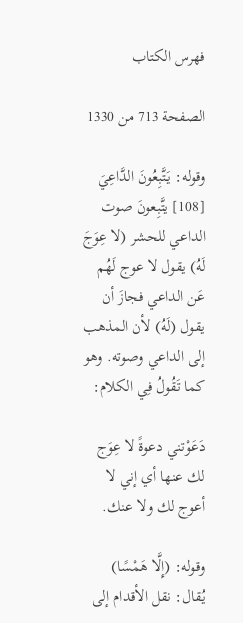فهرس الكتاب

الصفحة 713 من 1330

وقوله: يَتَّبِعُونَ الدَّاعِيَ [108] يتَّبِعونَ صوت الداعي للحشر (لا عِوَجَ لَهُ) يقول لا عوج لَهُم عَن الداعي فجازَ أن يقول (لَهُ) لأن المذهب إلى الداعي وصوته. وهو كما تَقُولُ فِي الكلام:

دَعَوْتني دعوةً لا عِوَج لك عنها أي إني لا أعوج لك ولا عنك.

وقوله: (إِلَّا هَمْسًا) يُقال: نقل الأقدام إلى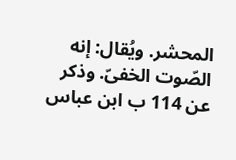المحشر. ويُقال: إنه الصّوت الخفىّ. وذكر عن 114 ب ابن عباس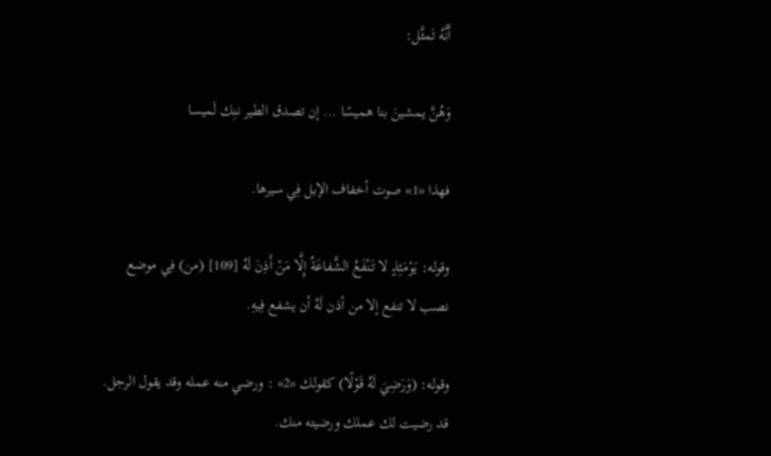أَنَّهُ تَمثَّل:

وَهُنَّ يمشينَ بنا هميسًا ... إن تصدق الطير ننِك لَميسا

فهذا «1» صوت أخفاف الإبل فِي سيرها.

وقوله: يَوْمَئِذٍ لا تَنْفَعُ الشَّفاعَةُ إِلَّا مَنْ أَذِنَ لَهُ [109] (من) فِي موضع نصب لا تنفع إلا من أذن لَهُ أن يشفع فِيهِ.

وقوله: (وَرَضِيَ لَهُ قَوْلًا) كقولك «2» : ورضي منه عمله وقد يقول الرجل. قد رضيت لك عملك ورضيته منك.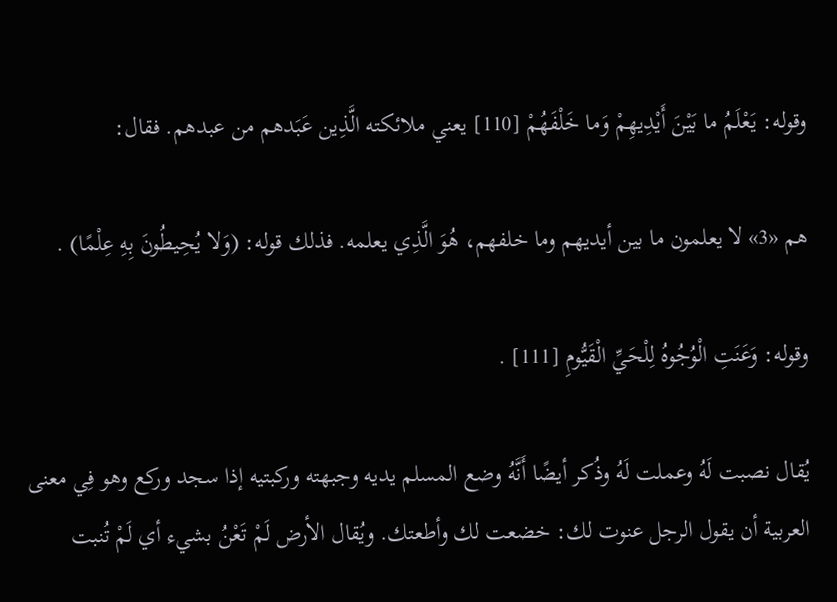وقوله: يَعْلَمُ ما بَيْنَ أَيْدِيهِمْ وَما خَلْفَهُمْ [110] يعني ملائكته الَّذِين عَبَدهم من عبدهم. فقال:

هم «3» لا يعلمون ما بين أيديهم وما خلفهم، هُوَ الَّذِي يعلمه. فذلك قوله: (وَلا يُحِيطُونَ بِهِ عِلْمًا) .

وقوله: وَعَنَتِ الْوُجُوهُ لِلْحَيِّ الْقَيُّومِ [111] .

يُقال نصبت لَهُ وعملت لَهُ وذُكر أيضًا أَنَّهُ وضع المسلم يديه وجبهته وركبتيه إذا سجد وركع وهو فِي معنى العربية أن يقول الرجل عنوت لك: خضعت لك وأطعتك. ويُقال الأرض لَمْ تَعْنُ بشيء أي لَمْ تُنبت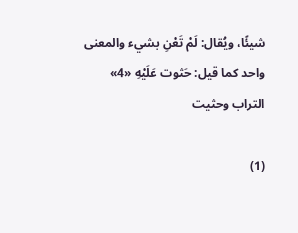شيئًا، ويُقال: لَمْ تَعْنِ بشيء والمعنى واحد كما قيل: حَثوت عَلَيْهِ «4» التراب وحثيت

(1)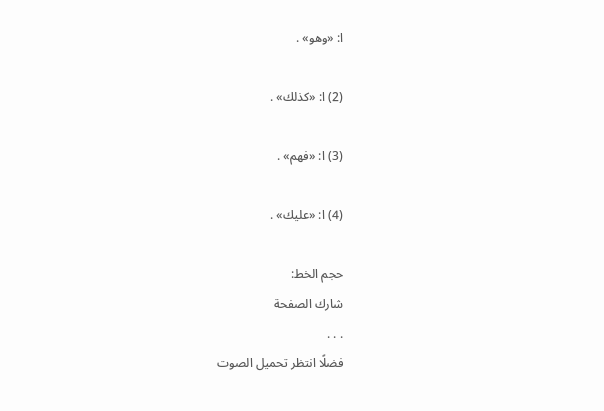ا: «وهو» .

(2) ا: «كذلك» .

(3) ا: «فهم» .

(4) ا: «عليك» .

حجم الخط:
شارك الصفحة
. . .
فضلًا انتظر تحميل الصوت